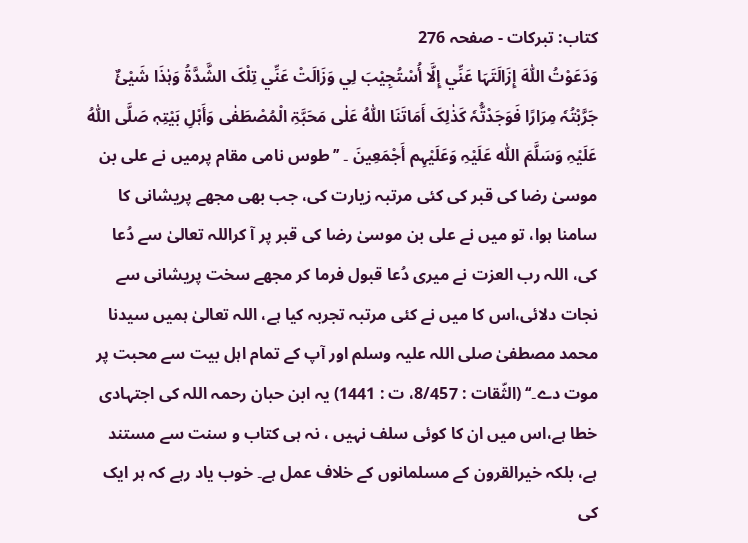کتاب: تبرکات - صفحہ 276
وَدَعَوْتُ اللّٰہَ إِزَالَتَہَا عَنِّي إِلَّا أُسْتُجِیْبَ لِي وَزَالَتْ عَنِّي تِلْکَ الشَّدَّۃُ وَہٰذَا شَيْئٌ جَرَّبْتُہٗ مِرَارًا فَوَجَدْتُّہٗ کَذٰلِکَ أَمَاتَنَا اللّٰہُ عَلٰی مَحَبَّۃِ الْمُصْطَفٰی وَأَہْلِ بَیْتِہٖ صَلَّی اللّٰہُ عَلَیْہِ وَسَلَّمَ اللّٰہ عَلَیْہِ وَعَلَیْہِم أَجْمَعِینَ ۔ ’’طوس نامی مقام پرمیں نے علی بن موسیٰ رضا کی قبر کی کئی مرتبہ زیارت کی، جب بھی مجھے پریشانی کا سامنا ہوا، تو میں نے علی بن موسیٰ رضا کی قبر پر آ کراللہ تعالیٰ سے دُعا کی، اللہ رب العزت نے میری دُعا قبول فرما کر مجھے سخت پریشانی سے نجات دلائی،اس کا میں نے کئی مرتبہ تجربہ کیا ہے، اللہ تعالیٰ ہمیں سیدنا محمد مصطفیٰ صلی اللہ علیہ وسلم اور آپ کے تمام اہل بیت سے محبت پر موت دے۔‘‘ (الثّقات : 8/457، ت : 1441) یہ ابن حبان رحمہ اللہ کی اجتہادی خطا ہے،اس میں ان کا کوئی سلف نہیں ، نہ ہی کتاب و سنت سے مستند ہے، بلکہ خیرالقرون کے مسلمانوں کے خلاف عمل ہے۔ خوب یاد رہے کہ ہر ایک کی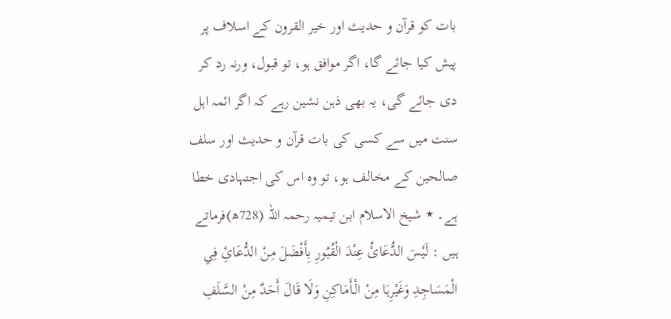بات کو قرآن و حدیث اور خیر القرون کے اسلاف پر پیش کیا جائے گا، اگر موافق ہو، تو قبول، ورنہ رد کر دی جائے گی، یہ بھی ذہن نشین رہے کہ اگر ائمہ اہل سنت میں سے کسی کی بات قرآن و حدیث اور سلف صالحین کے مخالف ہو، تو وہ اس کی اجتہادی خطا ہے۔ ٭ شیخ الاسلام ابن تیمیہ رحمہ اللہ (728ھ)فرماتے ہیں : لَیْسَ الدُّعَائُ عِنْدَ الْقُبُورِ بِأَفْضَلَ مِنْ الدُّعَائِ فِي الْمَسَاجِدِ وَغَیْرِہَا مِنْ الْـأَمَاکِنِ وَلَا قَالَ أَحَدٌ مِنْ السَّلَفِ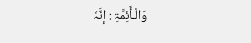وَالْـأَئِمَّۃِ : إنَّہٗ